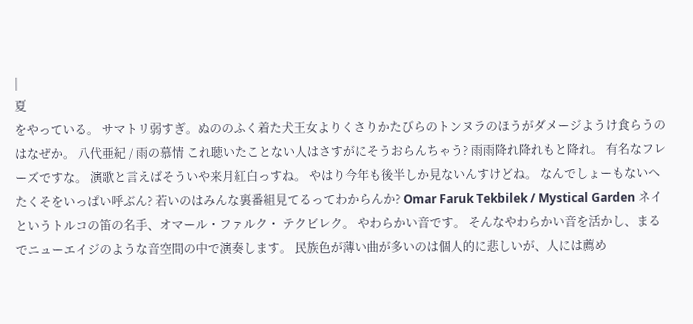|
夏
をやっている。 サマトリ弱すぎ。ぬののふく着た犬王女よりくさりかたびらのトンヌラのほうがダメージようけ食らうのはなぜか。 八代亜紀 / 雨の慕情 これ聴いたことない人はさすがにそうおらんちゃう? 雨雨降れ降れもと降れ。 有名なフレーズですな。 演歌と言えばそういや来月紅白っすね。 やはり今年も後半しか見ないんすけどね。 なんでしょーもないへたくそをいっぱい呼ぶん? 若いのはみんな裏番組見てるってわからんか? Omar Faruk Tekbilek / Mystical Garden ネイというトルコの笛の名手、オマール・ファルク・ テクビレク。 やわらかい音です。 そんなやわらかい音を活かし、まるでニューエイジのような音空間の中で演奏します。 民族色が薄い曲が多いのは個人的に悲しいが、人には薦め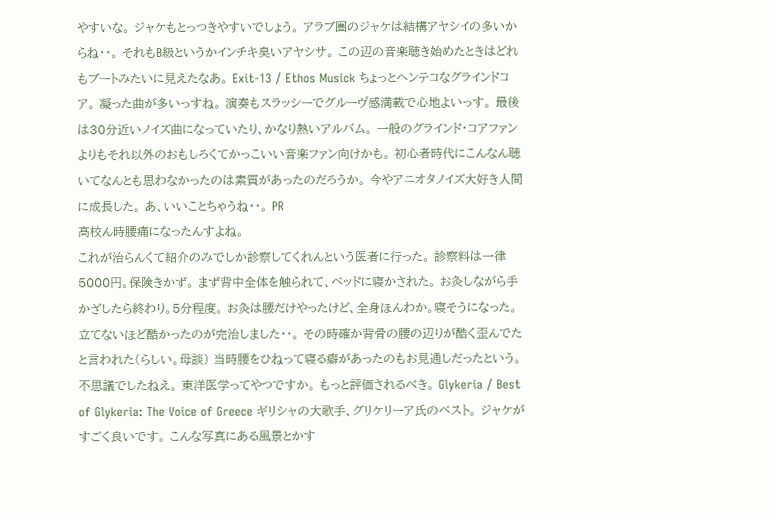やすいな。 ジャケもとっつきやすいでしょう。 アラブ圏のジャケは結構アヤシイの多いからね・・。 それもB級というかインチキ臭いアヤシサ。 この辺の音楽聴き始めたときはどれもブートみたいに見えたなあ。 Exit-13 / Ethos Musick ちょっとヘンテコなグラインドコア。 凝った曲が多いっすね。 演奏もスラッシーでグルーヴ感満載で心地よいっす。 最後は30分近いノイズ曲になっていたり、かなり熱いアルバム。 一般のグラインド・コアファンよりもそれ以外のおもしろくてかっこいい音楽ファン向けかも。 初心者時代にこんなん聴いてなんとも思わなかったのは素質があったのだろうか。 今やアニオタノイズ大好き人間に成長した。 あ、いいことちゃうね・・。 PR
高校ん時腰痛になったんすよね。
これが治らんくて紹介のみでしか診察してくれんという医者に行った。 診察料は一律5000円。保険きかず。 まず背中全体を触られて、ベッドに寝かされた。 お灸しながら手かざしたら終わり。5分程度。 お灸は腰だけやったけど、全身ほんわか。寝そうになった。 立てないほど酷かったのが完治しました・・。 その時確か背骨の腰の辺りが酷く歪んでたと言われた(らしい。母談) 当時腰をひねって寝る癖があったのもお見通しだったという。 不思議でしたねえ。 東洋医学ってやつですか。 もっと評価されるべき。 Glykeria / Best of Glykeria: The Voice of Greece ギリシャの大歌手、グリケリーア氏のベスト。 ジャケがすごく良いです。 こんな写真にある風景とかす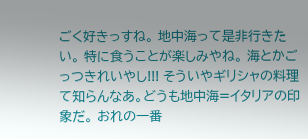ごく好きっすね。 地中海って是非行きたい。 特に食うことが楽しみやね。 海とかごっつきれいやし!!! そういやギリシャの料理て知らんなあ。どうも地中海=イタリアの印象だ。 おれの一番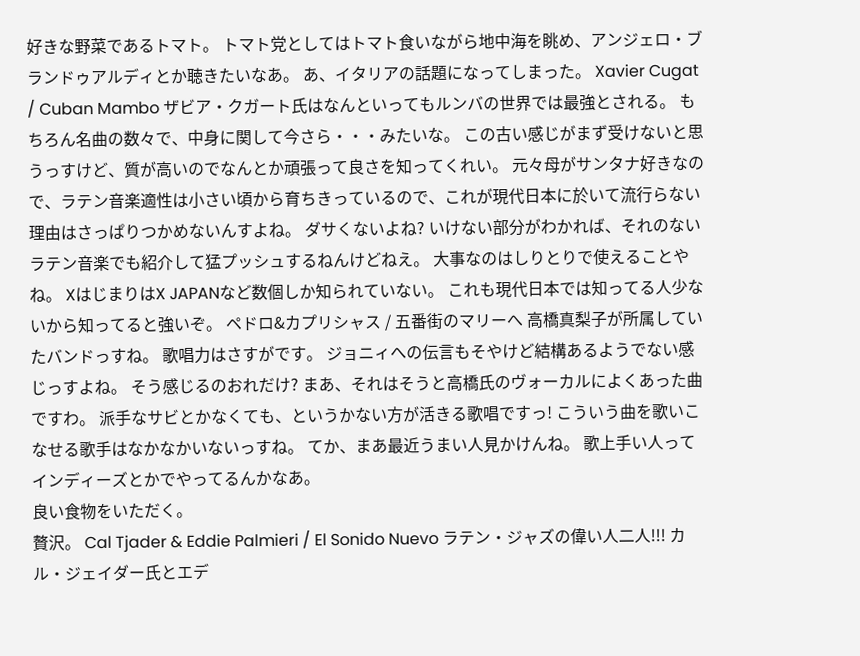好きな野菜であるトマト。 トマト党としてはトマト食いながら地中海を眺め、アンジェロ・ブランドゥアルディとか聴きたいなあ。 あ、イタリアの話題になってしまった。 Xavier Cugat / Cuban Mambo ザビア・クガート氏はなんといってもルンバの世界では最強とされる。 もちろん名曲の数々で、中身に関して今さら・・・みたいな。 この古い感じがまず受けないと思うっすけど、質が高いのでなんとか頑張って良さを知ってくれい。 元々母がサンタナ好きなので、ラテン音楽適性は小さい頃から育ちきっているので、これが現代日本に於いて流行らない理由はさっぱりつかめないんすよね。 ダサくないよね? いけない部分がわかれば、それのないラテン音楽でも紹介して猛プッシュするねんけどねえ。 大事なのはしりとりで使えることやね。 XはじまりはX JAPANなど数個しか知られていない。 これも現代日本では知ってる人少ないから知ってると強いぞ。 ペドロ&カプリシャス / 五番街のマリーへ 高橋真梨子が所属していたバンドっすね。 歌唱力はさすがです。 ジョニィへの伝言もそやけど結構あるようでない感じっすよね。 そう感じるのおれだけ? まあ、それはそうと高橋氏のヴォーカルによくあった曲ですわ。 派手なサビとかなくても、というかない方が活きる歌唱ですっ! こういう曲を歌いこなせる歌手はなかなかいないっすね。 てか、まあ最近うまい人見かけんね。 歌上手い人ってインディーズとかでやってるんかなあ。
良い食物をいただく。
贅沢。 Cal Tjader & Eddie Palmieri / El Sonido Nuevo ラテン・ジャズの偉い人二人!!! カル・ジェイダー氏とエデ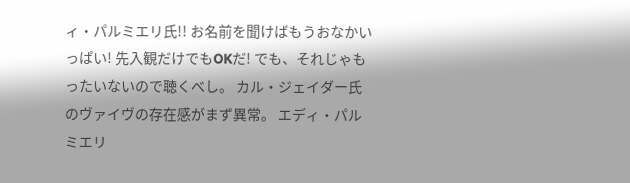ィ・パルミエリ氏!! お名前を聞けばもうおなかいっぱい! 先入観だけでもOKだ! でも、それじゃもったいないので聴くべし。 カル・ジェイダー氏のヴァイヴの存在感がまず異常。 エディ・パルミエリ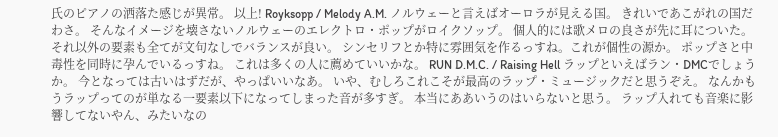氏のピアノの洒落た感じが異常。 以上! Royksopp / Melody A.M. ノルウェーと言えばオーロラが見える国。 きれいであこがれの国だわさ。 そんなイメージを壊さないノルウェーのエレクトロ・ポップがロイクソップ。 個人的には歌メロの良さが先に耳についた。 それ以外の要素も全てが文句なしでバランスが良い。 シンセリフとか特に雰囲気を作るっすね。これが個性の源か。 ポップさと中毒性を同時に孕んでいるっすね。 これは多くの人に薦めていいかな。 RUN D.M.C. / Raising Hell ラップといえばラン・DMCでしょうか。 今となっては古いはずだが、やっぱいいなあ。 いや、むしろこれこそが最高のラップ・ミュージックだと思うぞえ。 なんかもうラップってのが単なる一要素以下になってしまった音が多すぎ。 本当にああいうのはいらないと思う。 ラップ入れても音楽に影響してないやん、みたいなの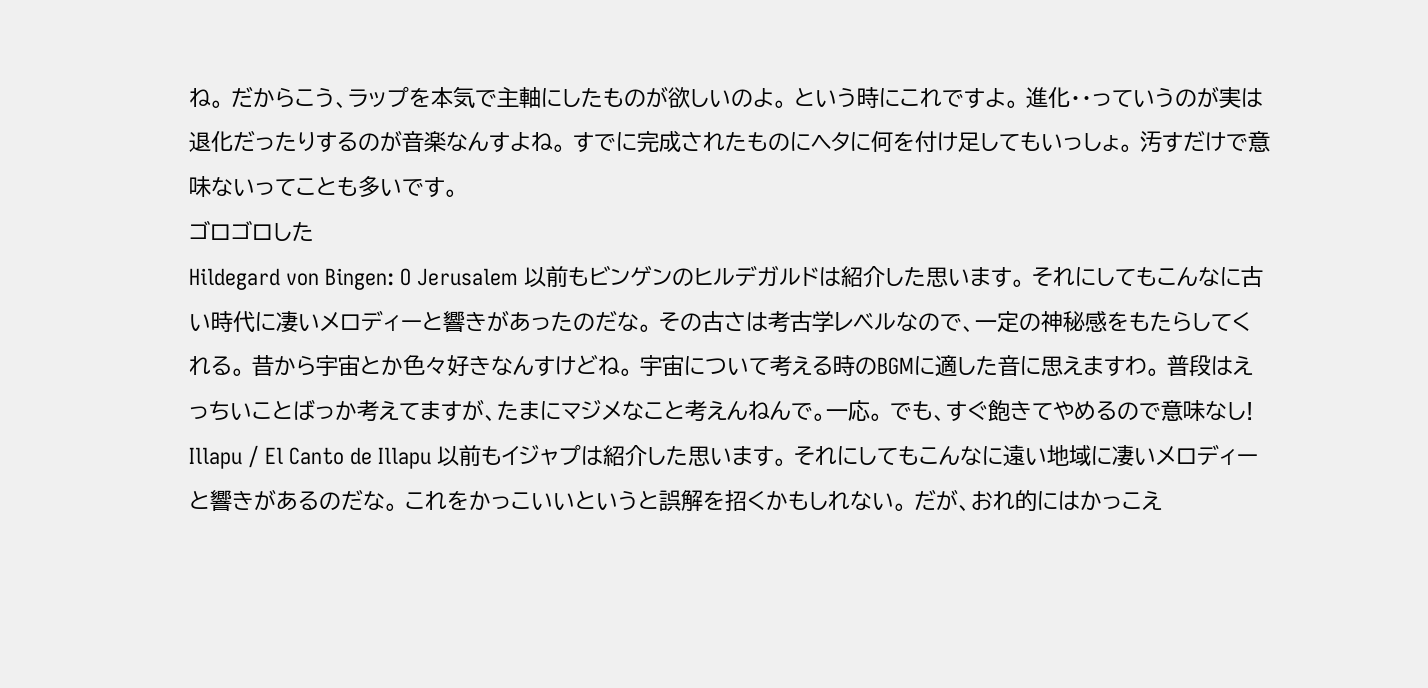ね。 だからこう、ラップを本気で主軸にしたものが欲しいのよ。 という時にこれですよ。 進化・・っていうのが実は退化だったりするのが音楽なんすよね。 すでに完成されたものにヘタに何を付け足してもいっしょ。 汚すだけで意味ないってことも多いです。
ゴロゴロした
Hildegard von Bingen: O Jerusalem 以前もビンゲンのヒルデガルドは紹介した思います。 それにしてもこんなに古い時代に凄いメロディーと響きがあったのだな。 その古さは考古学レベルなので、一定の神秘感をもたらしてくれる。 昔から宇宙とか色々好きなんすけどね。 宇宙について考える時のBGMに適した音に思えますわ。 普段はえっちいことばっか考えてますが、たまにマジメなこと考えんねんで。一応。 でも、すぐ飽きてやめるので意味なし! Illapu / El Canto de Illapu 以前もイジャプは紹介した思います。 それにしてもこんなに遠い地域に凄いメロディーと響きがあるのだな。 これをかっこいいというと誤解を招くかもしれない。 だが、おれ的にはかっこえ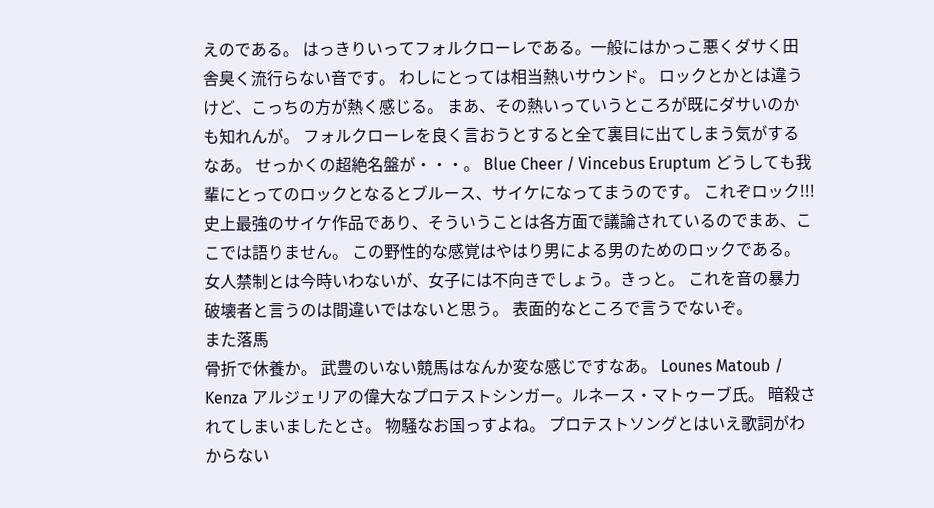えのである。 はっきりいってフォルクローレである。一般にはかっこ悪くダサく田舎臭く流行らない音です。 わしにとっては相当熱いサウンド。 ロックとかとは違うけど、こっちの方が熱く感じる。 まあ、その熱いっていうところが既にダサいのかも知れんが。 フォルクローレを良く言おうとすると全て裏目に出てしまう気がするなあ。 せっかくの超絶名盤が・・・。 Blue Cheer / Vincebus Eruptum どうしても我輩にとってのロックとなるとブルース、サイケになってまうのです。 これぞロック!!! 史上最強のサイケ作品であり、そういうことは各方面で議論されているのでまあ、ここでは語りません。 この野性的な感覚はやはり男による男のためのロックである。 女人禁制とは今時いわないが、女子には不向きでしょう。きっと。 これを音の暴力破壊者と言うのは間違いではないと思う。 表面的なところで言うでないぞ。
また落馬
骨折で休養か。 武豊のいない競馬はなんか変な感じですなあ。 Lounes Matoub / Kenza アルジェリアの偉大なプロテストシンガー。ルネース・マトゥーブ氏。 暗殺されてしまいましたとさ。 物騒なお国っすよね。 プロテストソングとはいえ歌詞がわからない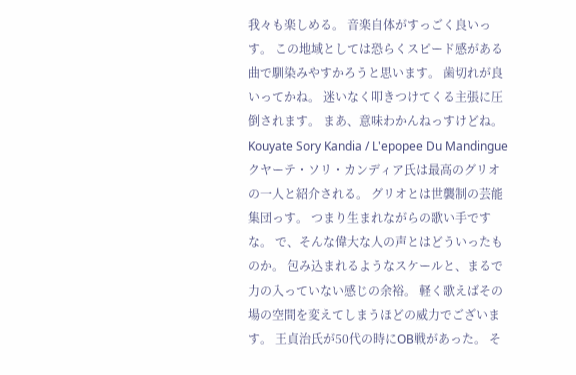我々も楽しめる。 音楽自体がすっごく良いっす。 この地域としては恐らくスピード感がある曲で馴染みやすかろうと思います。 歯切れが良いってかね。 迷いなく叩きつけてくる主張に圧倒されます。 まあ、意味わかんねっすけどね。 Kouyate Sory Kandia / L'epopee Du Mandingue クヤーテ・ソリ・カンディア氏は最高のグリオの一人と紹介される。 グリオとは世襲制の芸能集団っす。 つまり生まれながらの歌い手ですな。 で、そんな偉大な人の声とはどういったものか。 包み込まれるようなスケールと、まるで力の入っていない感じの余裕。 軽く歌えばその場の空間を変えてしまうほどの威力でございます。 王貞治氏が50代の時にOB戦があった。 そ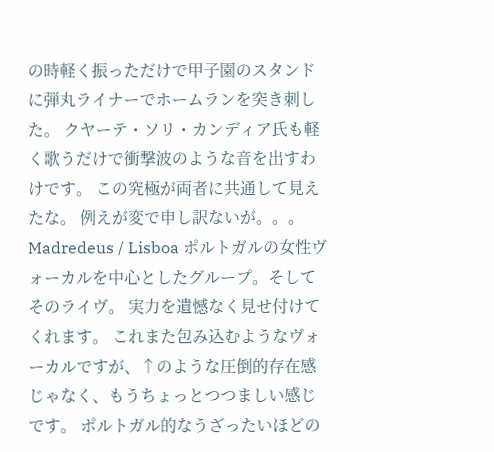の時軽く振っただけで甲子園のスタンドに弾丸ライナーでホームランを突き刺した。 クヤーテ・ソリ・カンディア氏も軽く歌うだけで衝撃波のような音を出すわけです。 この究極が両者に共通して見えたな。 例えが変で申し訳ないが。。。 Madredeus / Lisboa ポルトガルの女性ヴォーカルを中心としたグループ。そしてそのライヴ。 実力を遺憾なく見せ付けてくれます。 これまた包み込むようなヴォーカルですが、↑のような圧倒的存在感じゃなく、もうちょっとつつましい感じです。 ポルトガル的なうざったいほどの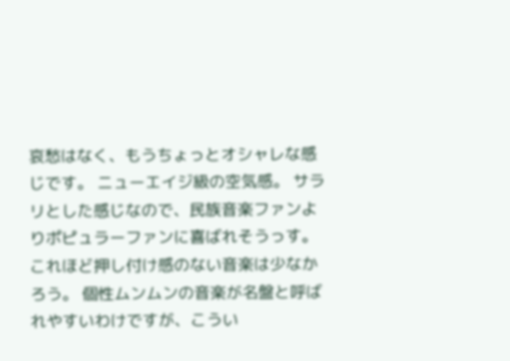哀愁はなく、もうちょっとオシャレな感じです。 ニューエイジ級の空気感。 サラリとした感じなので、民族音楽ファンよりポピュラーファンに喜ばれそうっす。 これほど押し付け感のない音楽は少なかろう。 個性ムンムンの音楽が名盤と呼ばれやすいわけですが、こうい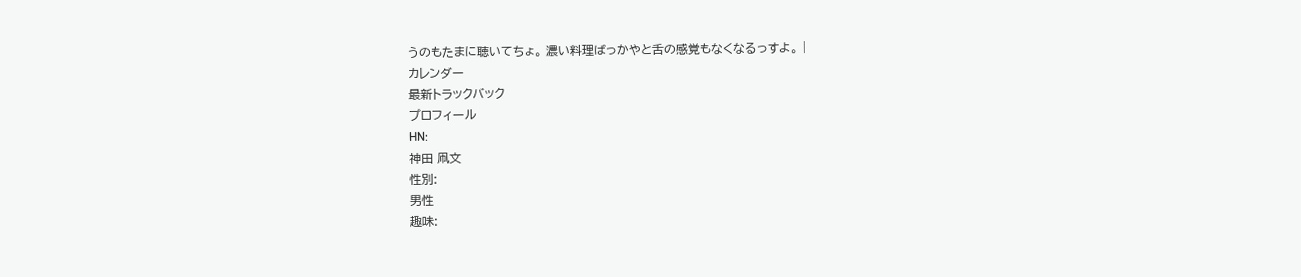うのもたまに聴いてちょ。 濃い料理ばっかやと舌の感覚もなくなるっすよ。 |
カレンダー
最新トラックバック
プロフィール
HN:
神田 凧文
性別:
男性
趣味: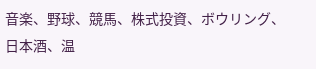音楽、野球、競馬、株式投資、ボウリング、日本酒、温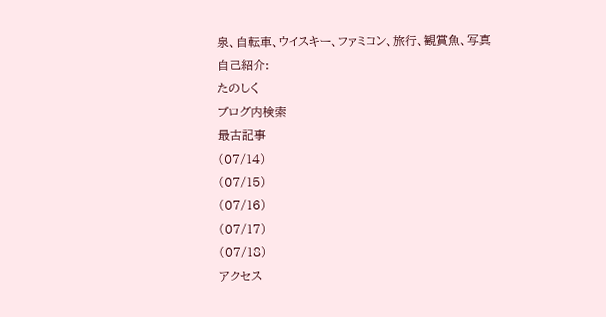泉、自転車、ウイスキー、ファミコン、旅行、観賞魚、写真
自己紹介:
たのしく
ブログ内検索
最古記事
(07/14)
(07/15)
(07/16)
(07/17)
(07/18)
アクセス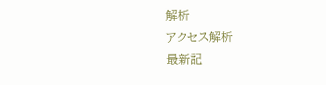解析
アクセス解析
最新記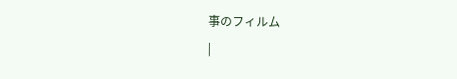事のフィルム
|